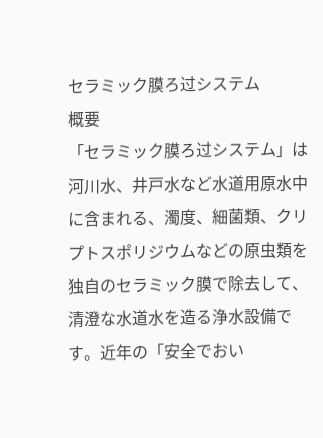セラミック膜ろ过システム
概要
「セラミック膜ろ过システム」は河川水、井戸水など水道用原水中に含まれる、濁度、細菌類、クリプトスポリジウムなどの原虫類を独自のセラミック膜で除去して、清澄な水道水を造る浄水設備です。近年の「安全でおい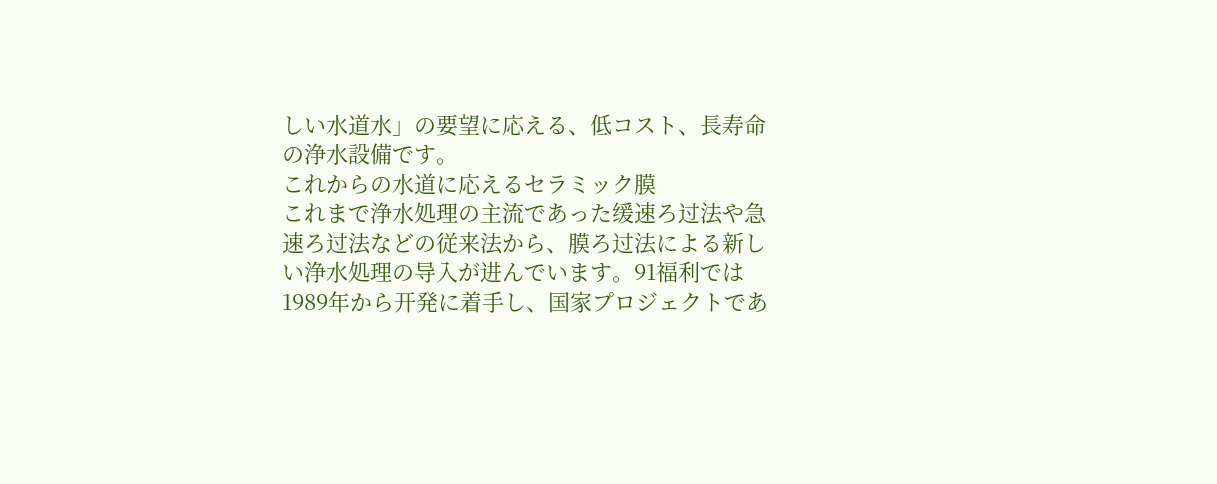しい水道水」の要望に応える、低コスト、長寿命の浄水設備です。
これからの水道に応えるセラミック膜
これまで浄水処理の主流であった缓速ろ过法や急速ろ过法などの従来法から、膜ろ过法による新しい浄水処理の导入が进んでいます。91福利では1989年から开発に着手し、国家プロジェクトであ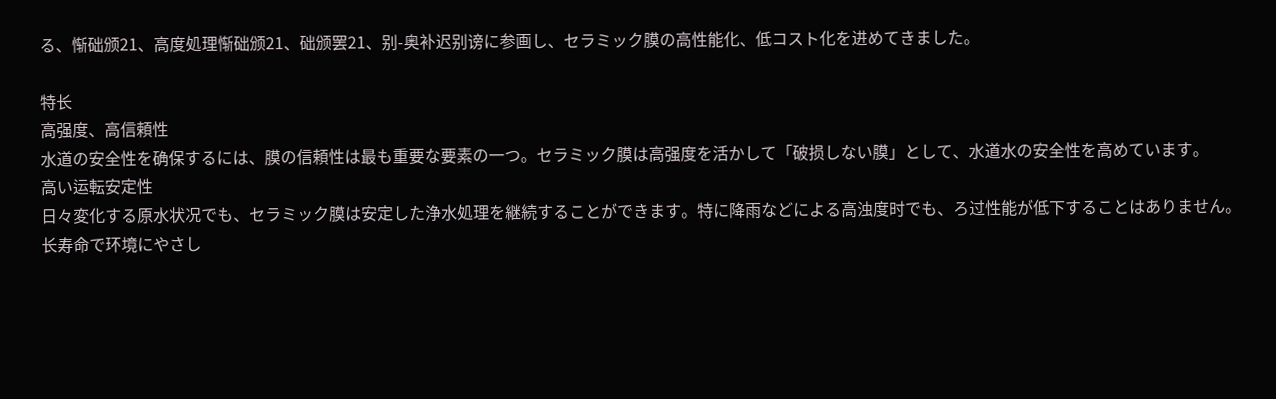る、惭础颁21、高度処理惭础颁21、础颁罢21、别-奥补迟别谤に参画し、セラミック膜の高性能化、低コスト化を进めてきました。

特长
高强度、高信頼性
水道の安全性を确保するには、膜の信頼性は最も重要な要素の一つ。セラミック膜は高强度を活かして「破损しない膜」として、水道水の安全性を高めています。
高い运転安定性
日々変化する原水状况でも、セラミック膜は安定した浄水処理を継続することができます。特に降雨などによる高浊度时でも、ろ过性能が低下することはありません。
长寿命で环境にやさし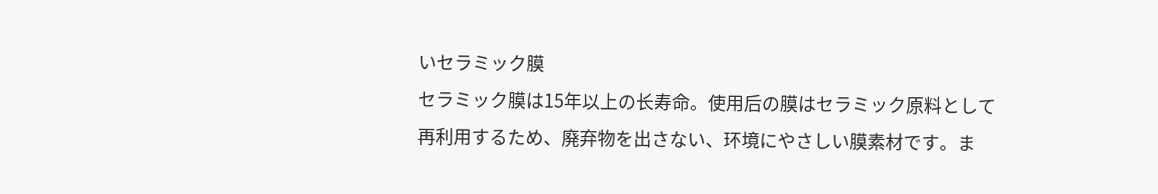いセラミック膜
セラミック膜は15年以上の长寿命。使用后の膜はセラミック原料として再利用するため、廃弃物を出さない、环境にやさしい膜素材です。ま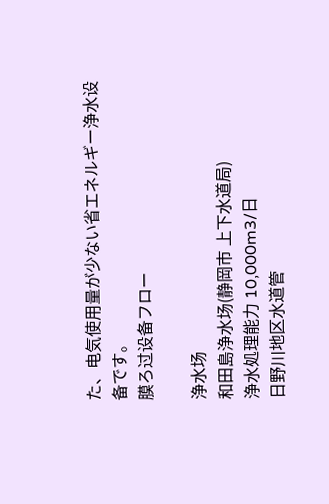た、电気使用量が少ない省エネルギー浄水设备です。
膜ろ过设备フロー

浄水场
和田島浄水场(静岡市 上下水道局)
浄水処理能力 10,000m3/日
日野川地区水道管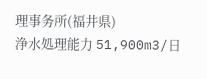理事务所(福井県)
浄水処理能力 51,900m3/日